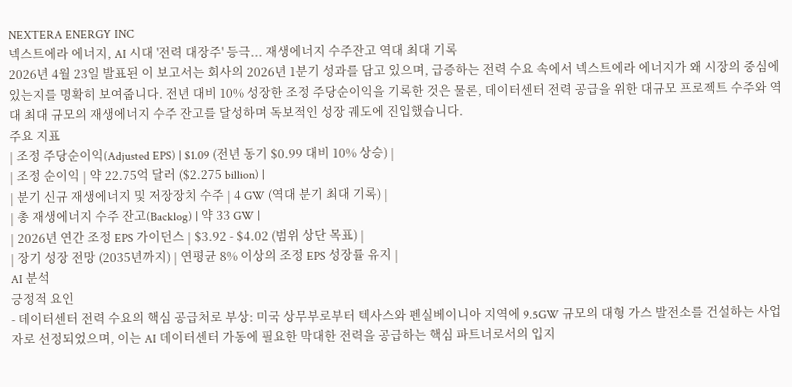NEXTERA ENERGY INC
넥스트에라 에너지, AI 시대 '전력 대장주' 등극... 재생에너지 수주잔고 역대 최대 기록
2026년 4월 23일 발표된 이 보고서는 회사의 2026년 1분기 성과를 담고 있으며, 급증하는 전력 수요 속에서 넥스트에라 에너지가 왜 시장의 중심에 있는지를 명확히 보여줍니다. 전년 대비 10% 성장한 조정 주당순이익을 기록한 것은 물론, 데이터센터 전력 공급을 위한 대규모 프로젝트 수주와 역대 최대 규모의 재생에너지 수주 잔고를 달성하며 독보적인 성장 궤도에 진입했습니다.
주요 지표
| 조정 주당순이익(Adjusted EPS) | $1.09 (전년 동기 $0.99 대비 10% 상승) |
| 조정 순이익 | 약 22.75억 달러 ($2.275 billion) |
| 분기 신규 재생에너지 및 저장장치 수주 | 4 GW (역대 분기 최대 기록) |
| 총 재생에너지 수주 잔고(Backlog) | 약 33 GW |
| 2026년 연간 조정 EPS 가이던스 | $3.92 - $4.02 (범위 상단 목표) |
| 장기 성장 전망 (2035년까지) | 연평균 8% 이상의 조정 EPS 성장률 유지 |
AI 분석
긍정적 요인
- 데이터센터 전력 수요의 핵심 공급처로 부상: 미국 상무부로부터 텍사스와 펜실베이니아 지역에 9.5GW 규모의 대형 가스 발전소를 건설하는 사업자로 선정되었으며, 이는 AI 데이터센터 가동에 필요한 막대한 전력을 공급하는 핵심 파트너로서의 입지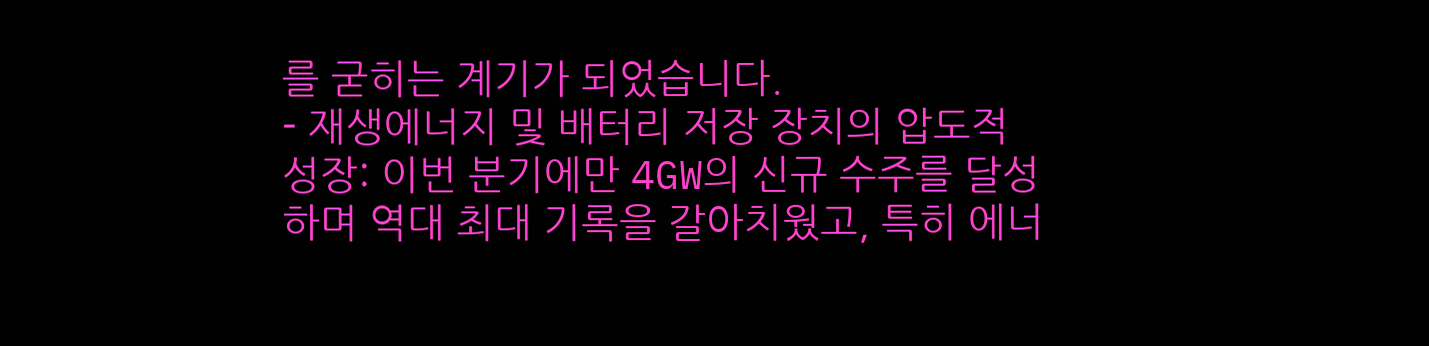를 굳히는 계기가 되었습니다.
- 재생에너지 및 배터리 저장 장치의 압도적 성장: 이번 분기에만 4GW의 신규 수주를 달성하며 역대 최대 기록을 갈아치웠고, 특히 에너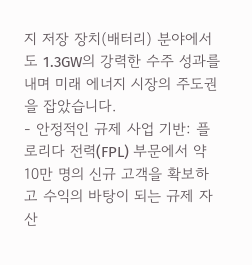지 저장 장치(배터리) 분야에서도 1.3GW의 강력한 수주 성과를 내며 미래 에너지 시장의 주도권을 잡았습니다.
- 안정적인 규제 사업 기반: 플로리다 전력(FPL) 부문에서 약 10만 명의 신규 고객을 확보하고 수익의 바탕이 되는 규제 자산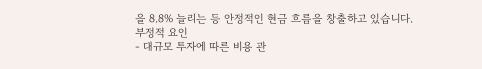을 8.8% 늘리는 등 안정적인 현금 흐름을 창출하고 있습니다.
부정적 요인
- 대규모 투자에 따른 비용 관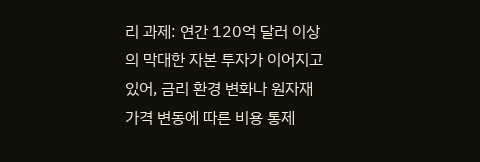리 과제: 연간 120억 달러 이상의 막대한 자본 투자가 이어지고 있어, 금리 환경 변화나 원자재 가격 변동에 따른 비용 통제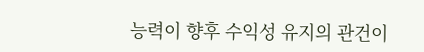능력이 향후 수익성 유지의 관건이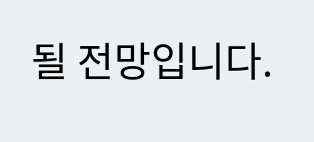될 전망입니다.